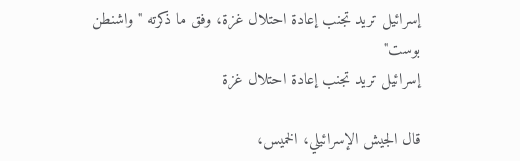إسرائيل تريد تجنب إعادة احتلال غزة، وفق ما ذكرته "واشنطن بوست"
إسرائيل تريد تجنب إعادة احتلال غزة

قال الجيش الإسرائيلي، الخميس،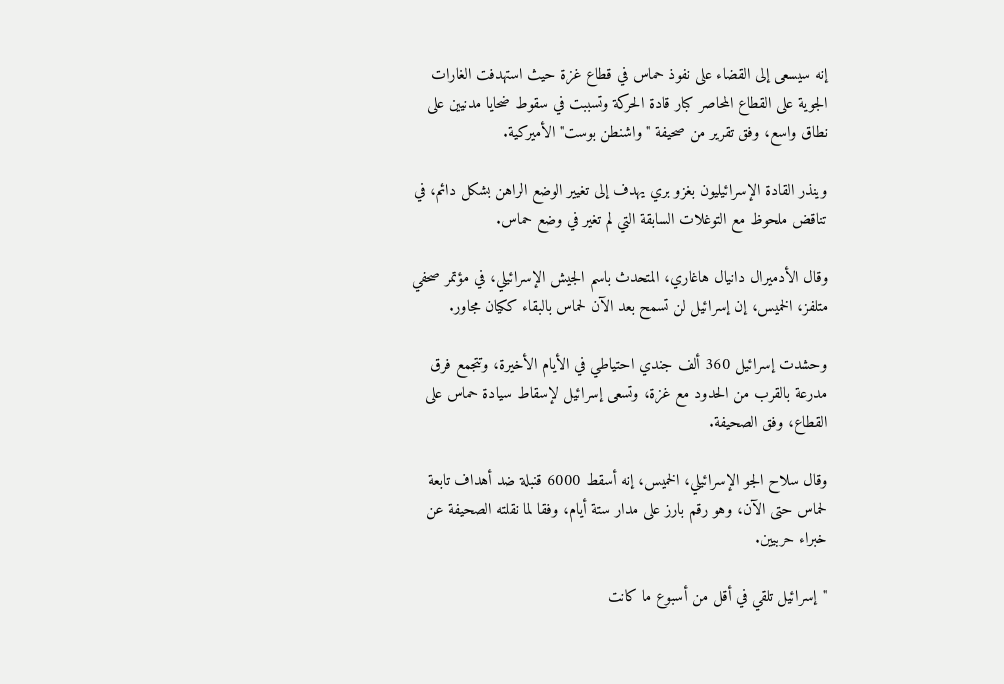إنه سيسعى إلى القضاء على نفوذ حماس في قطاع غزة حيث استهدفت الغارات الجوية على القطاع المحاصر كبار قادة الحركة وتسببت في سقوط ضحايا مدنيين على نطاق واسع، وفق تقرير من صحيفة "واشنطن بوست" الأميركية.

وينذر القادة الإسرائيليون بغزو بري يهدف إلى تغيير الوضع الراهن بشكل دائم، في تناقض ملحوظ مع التوغلات السابقة التي لم تغير في وضع حماس.

وقال الأدميرال دانيال هاغاري، المتحدث باسم الجيش الإسرائيلي، في مؤتمر صحفي متلفز، الخميس، إن إسرائيل لن تسمح بعد الآن لحماس بالبقاء ككيان مجاور.

وحشدت إسرائيل 360 ألف جندي احتياطي في الأيام الأخيرة، وتتجمع فرق مدرعة بالقرب من الحدود مع غزة، وتسعى إسرائيل لإسقاط سيادة حماس على القطاع، وفق الصحيفة.

وقال سلاح الجو الإسرائيلي، الخميس، إنه أسقط 6000 قنبلة ضد أهداف تابعة لحماس حتى الآن، وهو رقم بارز على مدار ستة أيام، وفقا لما نقلته الصحيفة عن خبراء حربيين.

"إسرائيل تلقي في أقل من أسبوع ما كانت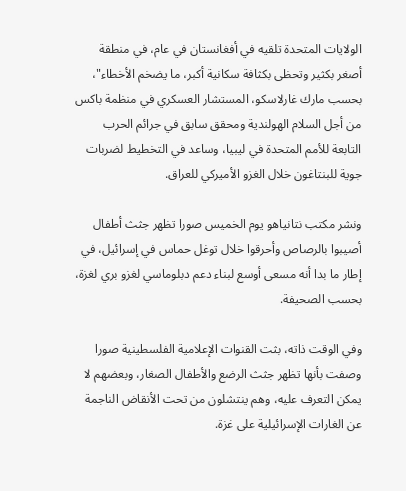الولايات المتحدة تلقيه في أفغانستان في عام، في منطقة أصغر بكثير وتحظى بكثافة سكانية أكبر، ما يضخم الأخطاء"، بحسب مارك غارلاسكو، المستشار العسكري في منظمة باكس من أجل السلام الهولندية ومحقق سابق في جرائم الحرب التابعة للأمم المتحدة في ليبيا، وساعد في التخطيط لضربات جوية للبنتاغون خلال الغزو الأميركي للعراق.

ونشر مكتب نتانياهو يوم الخميس صورا تظهر جثث أطفال أصيبوا بالرصاص وأحرقوا خلال توغل حماس في إسرائيل، في إطار ما بدا أنه مسعى أوسع لبناء دعم دبلوماسي لغزو بري لغزة، بحسب الصحيفة.

وفي الوقت ذاته، بثت القنوات الإعلامية الفلسطينية صورا وصفت بأنها تظهر جثث الرضع والأطفال الصغار، وبعضهم لا يمكن التعرف عليه، وهم ينتشلون من تحت الأنقاض الناجمة عن الغارات الإسرائيلية على غزة.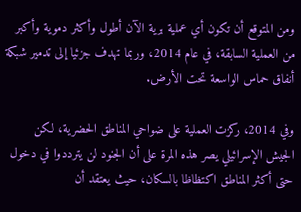ومن المتوقع أن تكون أي عملية برية الآن أطول وأكثر دموية وأكبر من العملية السابقة، في عام 2014، وربما تهدف جزئيا إلى تدمير شبكة أنفاق حماس الواسعة تحت الأرض.

وفي 2014، ركزت العملية على ضواحي المناطق الحضرية، لكن الجيش الإسرائيلي يصر هذه المرة على أن الجنود لن يترددوا في دخول حتى أكثر المناطق اكتظاظا بالسكان، حيث يعتقد أن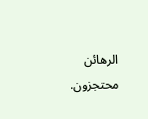الرهائن محتجزون.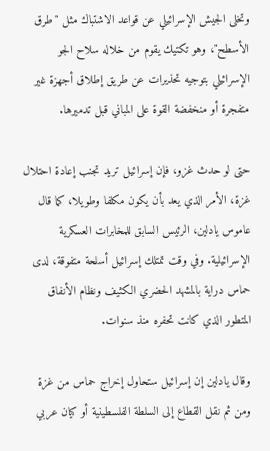وتخلى الجيش الإسرائيلي عن قواعد الاشتباك مثل "طرق الأسطح"، وهو تكتيك يقوم من خلاله سلاح الجو الإسرائيلي بتوجيه تحذيرات عن طريق إطلاق أجهزة غير متفجرة أو منخفضة القوة على المباني قبل تدميرها.

حتى لو حدث غزو، فإن إسرائيل تريد تجنب إعادة احتلال غزة، الأمر الذي يعد بأن يكون مكلفا وطويلا، كما قال عاموس يادلين، الرئيس السابق للمخابرات العسكرية الإسرائيلية. وفي وقت تمتلك إسرائيل أسلحة متفوقة، لدى حماس دراية بالمشهد الحضري الكثيف ونظام الأنفاق المتطور الذي كانت تحفره منذ سنوات.

وقال يادلين إن إسرائيل ستحاول إخراج حماس من غزة ومن ثم نقل القطاع إلى السلطة الفلسطينية أو كيان عربي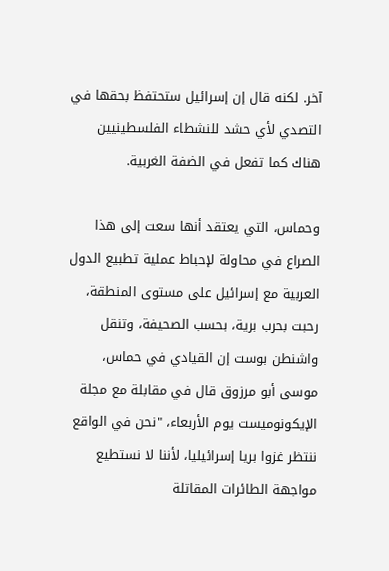آخر. لكنه قال إن إسرائيل ستحتفظ بحقها في التصدي لأي حشد للنشطاء الفلسطينيين هناك كما تفعل في الضفة الغربية.

وحماس، التي يعتقد أنها سعت إلى هذا الصراع في محاولة لإحباط عملية تطبيع الدول العربية مع إسرائيل على مستوى المنطقة، رحبت بحرب برية، بحسب الصحيفة، وتنقل واشنطن بوست إن القيادي في حماس، موسى أبو مرزوق قال في مقابلة مع مجلة الإيكونوميست يوم الأربعاء، "نحن في الواقع ننتظر غزوا بريا إسرائيليا، لأننا لا نستطيع مواجهة الطائرات المقاتلة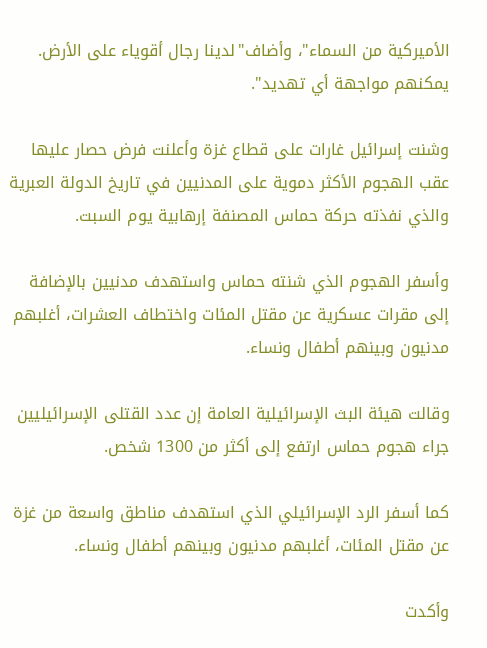الأميركية من السماء"، وأضاف"لدينا رجال أقوياء على الأرض. يمكنهم مواجهة أي تهديد".

وشنت إسرائيل غارات على قطاع غزة وأعلنت فرض حصار عليها عقب الهجوم الأكثر دموية على المدنيين في تاريخ الدولة العبرية والذي نفذته حركة حماس المصنفة إرهابية يوم السبت.

وأسفر الهجوم الذي شنته حماس واستهدف مدنيين بالإضافة إلى مقرات عسكرية عن مقتل المئات واختطاف العشرات، أغلبهم مدنيون وبينهم أطفال ونساء.

وقالت هيئة البث الإسرائيلية العامة إن عدد القتلى الإسرائيليين جراء هجوم حماس ارتفع إلى أكثر من 1300 شخص.

كما أسفر الرد الإسرائيلي الذي استهدف مناطق واسعة من غزة عن مقتل المئات، أغلبهم مدنيون وبينهم أطفال ونساء.

وأكدت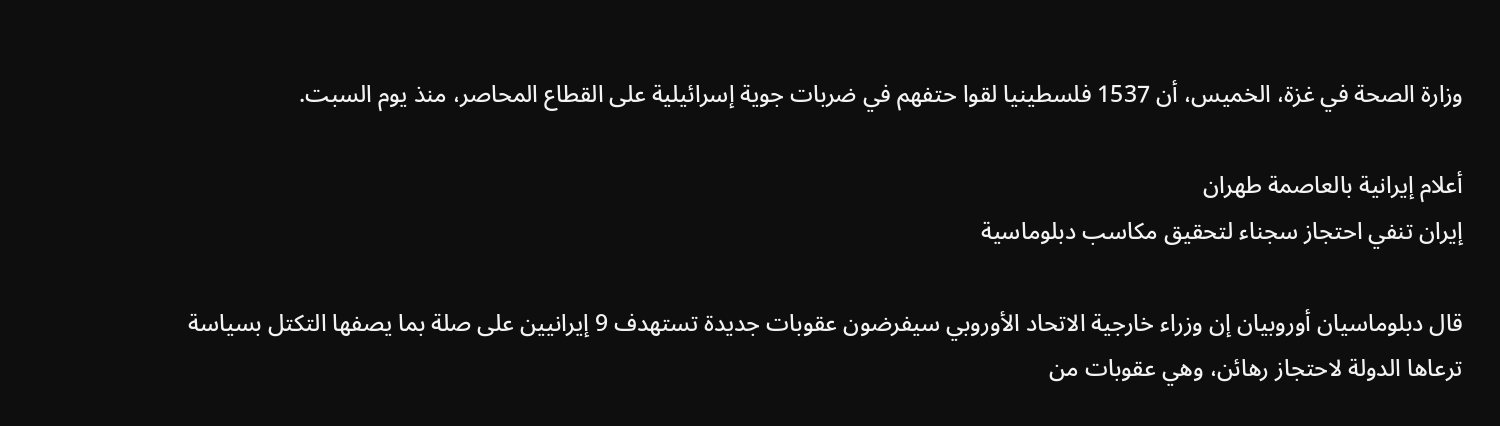وزارة الصحة في غزة، الخميس، أن 1537 فلسطينيا لقوا حتفهم في ضربات جوية إسرائيلية على القطاع المحاصر، منذ يوم السبت.

أعلام إيرانية بالعاصمة طهران
إيران تنفي احتجاز سجناء لتحقيق مكاسب دبلوماسية

قال دبلوماسيان أوروبيان إن وزراء خارجية الاتحاد الأوروبي سيفرضون عقوبات جديدة تستهدف 9 إيرانيين على صلة بما يصفها التكتل بسياسة ترعاها الدولة لاحتجاز رهائن، وهي عقوبات من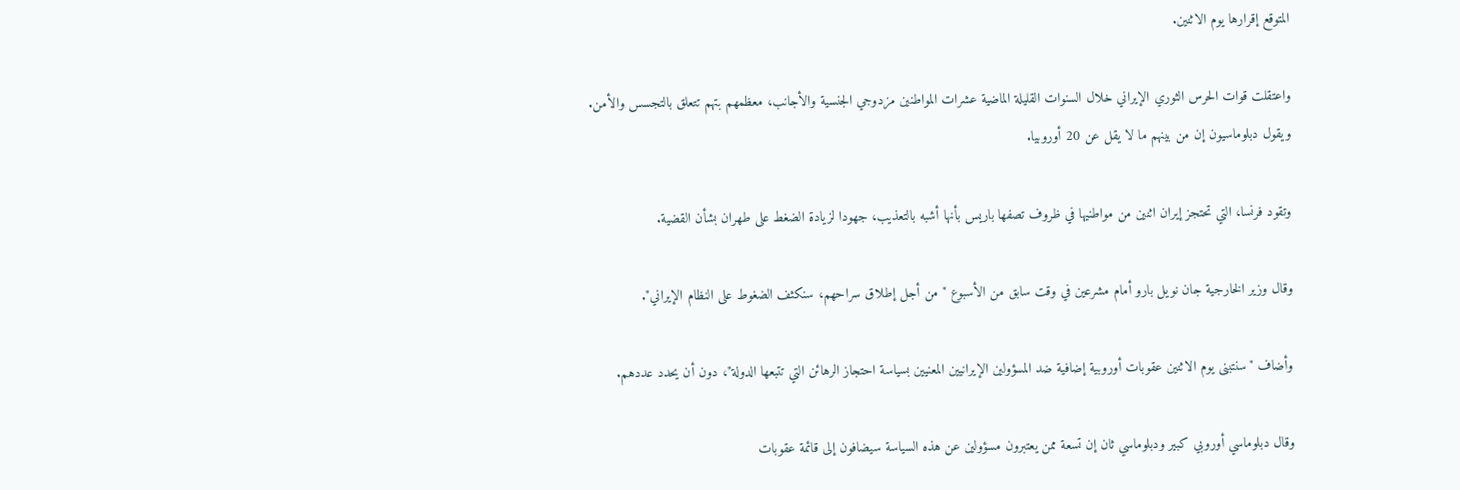المتوقع إقرارها يوم الاثنين.

واعتقلت قوات الحرس الثوري الإيراني خلال السنوات القليلة الماضية عشرات المواطنين مزدوجي الجنسية والأجانب، معظمهم بتهم تتعلق بالتجسس والأمن. ويقول دبلوماسيون إن من بينهم ما لا يقل عن 20 أوروبيا.

وتقود فرنسا، التي تحتجز إيران اثنين من مواطنيها في ظروف تصفها باريس بأنها أشبه بالتعذيب، جهودا لزيادة الضغط على طهران بشأن القضية.

وقال وزير الخارجية جان نويل بارو أمام مشرعين في وقت سابق من الأسبوع "من أجل إطلاق سراحهم، سنكثف الضغوط على النظام الإيراني".

وأضاف "سنتبنى يوم الاثنين عقوبات أوروبية إضافية ضد المسؤولين الإيرانيين المعنيين بسياسة احتجاز الرهائن التي تتبعها الدولة"، دون أن يحدد عددهم.

وقال دبلوماسي أوروبي كبير ودبلوماسي ثان إن تسعة ممن يعتبرون مسؤولين عن هذه السياسة سيضافون إلى قائمة عقوبات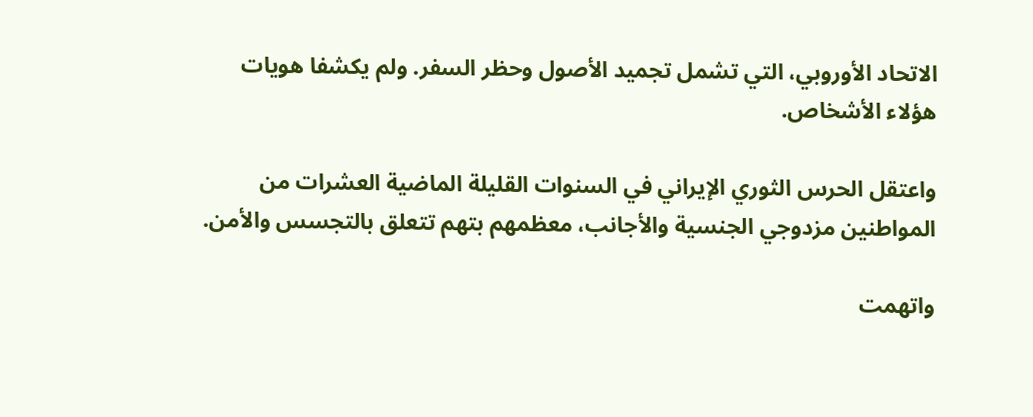الاتحاد الأوروبي، التي تشمل تجميد الأصول وحظر السفر. ولم يكشفا هويات هؤلاء الأشخاص.

واعتقل الحرس الثوري الإيراني في السنوات القليلة الماضية العشرات من المواطنين مزدوجي الجنسية والأجانب، معظمهم بتهم تتعلق بالتجسس والأمن.

واتهمت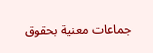جماعات معنية بحقوق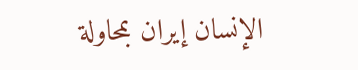الإنسان إيران بمحاولة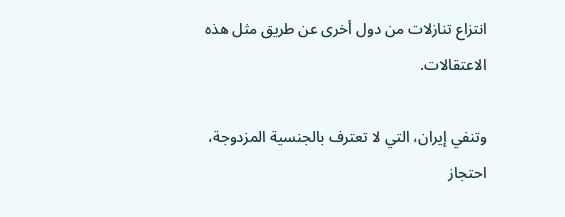انتزاع تنازلات من دول أخرى عن طريق مثل هذه الاعتقالات.

وتنفي إيران، التي لا تعترف بالجنسية المزدوجة، احتجاز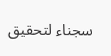سجناء لتحقيق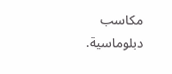مكاسب دبلوماسية.